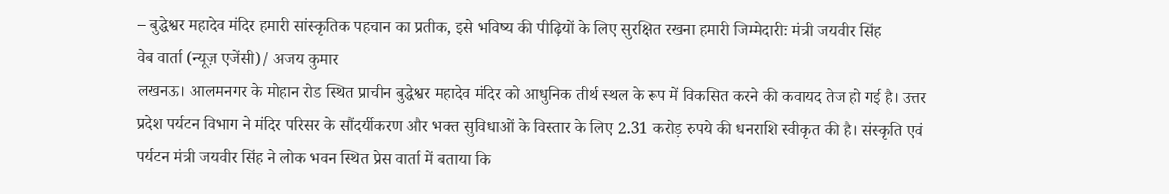– बुद्धेश्वर महादेव मंदिर हमारी सांस्कृतिक पहचान का प्रतीक, इसे भविष्य की पीढ़ियों के लिए सुरक्षित रखना हमारी जिम्मेदारीः मंत्री जयवीर सिंह
वेब वार्ता (न्यूज़ एजेंसी)/ अजय कुमार
लखनऊ। आलमनगर के मोहान रोड स्थित प्राचीन बुद्धेश्वर महादेव मंदिर को आधुनिक तीर्थ स्थल के रूप में विकसित करने की कवायद तेज हो गई है। उत्तर प्रदेश पर्यटन विभाग ने मंदिर परिसर के सौंदर्यीकरण और भक्त सुविधाओं के विस्तार के लिए 2.31 करोड़ रुपये की धनराशि स्वीकृत की है। संस्कृति एवं पर्यटन मंत्री जयवीर सिंह ने लोक भवन स्थित प्रेस वार्ता में बताया कि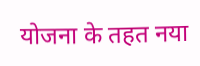योजना के तहत नया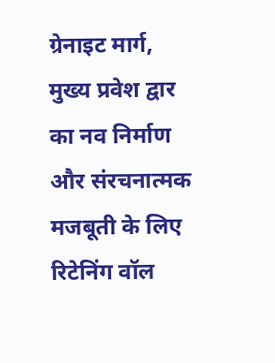ग्रेनाइट मार्ग, मुख्य प्रवेश द्वार का नव निर्माण और संरचनात्मक मजबूती के लिए रिटेनिंग वॉल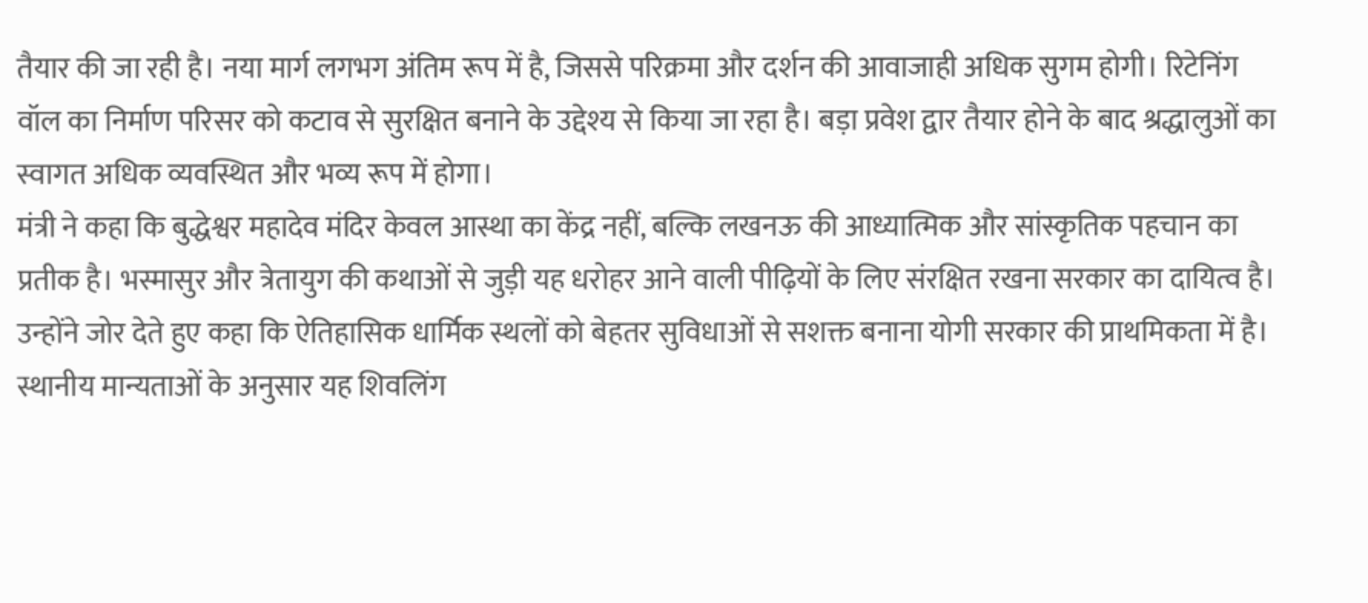तैयार की जा रही है। नया मार्ग लगभग अंतिम रूप में है, जिससे परिक्रमा और दर्शन की आवाजाही अधिक सुगम होगी। रिटेनिंग वॉल का निर्माण परिसर को कटाव से सुरक्षित बनाने के उद्देश्य से किया जा रहा है। बड़ा प्रवेश द्वार तैयार होने के बाद श्रद्धालुओं का स्वागत अधिक व्यवस्थित और भव्य रूप में होगा।
मंत्री ने कहा कि बुद्धेश्वर महादेव मंदिर केवल आस्था का केंद्र नहीं, बल्कि लखनऊ की आध्यात्मिक और सांस्कृतिक पहचान का प्रतीक है। भस्मासुर और त्रेतायुग की कथाओं से जुड़ी यह धरोहर आने वाली पीढ़ियों के लिए संरक्षित रखना सरकार का दायित्व है। उन्होंने जोर देते हुए कहा कि ऐतिहासिक धार्मिक स्थलों को बेहतर सुविधाओं से सशक्त बनाना योगी सरकार की प्राथमिकता में है।
स्थानीय मान्यताओं के अनुसार यह शिवलिंग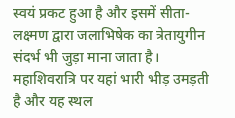स्वयं प्रकट हुआ है और इसमें सीता-लक्ष्मण द्वारा जलाभिषेक का त्रेतायुगीन संदर्भ भी जुड़ा माना जाता है। महाशिवरात्रि पर यहां भारी भीड़ उमड़ती है और यह स्थल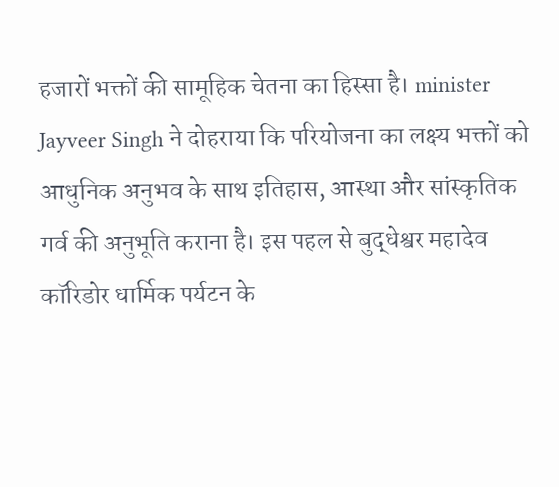हजारों भक्तों की सामूहिक चेतना का हिस्सा है। minister Jayveer Singh ने दोहराया कि परियोजना का लक्ष्य भक्तों को आधुनिक अनुभव के साथ इतिहास, आस्था और सांस्कृतिक गर्व की अनुभूति कराना है। इस पहल से बुद्धेश्वर महादेव कॉरिडोर धार्मिक पर्यटन के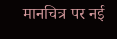मानचित्र पर नई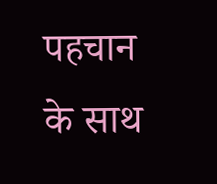पहचान के साथ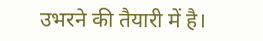उभरने की तैयारी में है।